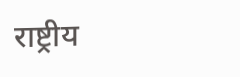राष्ट्रीय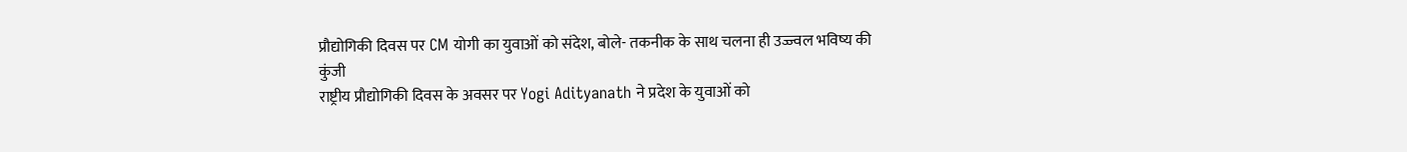प्रौद्योगिकी दिवस पर CM योगी का युवाओं को संदेश, बोले- तकनीक के साथ चलना ही उज्ज्वल भविष्य की कुंजी
राष्ट्रीय प्रौद्योगिकी दिवस के अवसर पर Yogi Adityanath ने प्रदेश के युवाओं को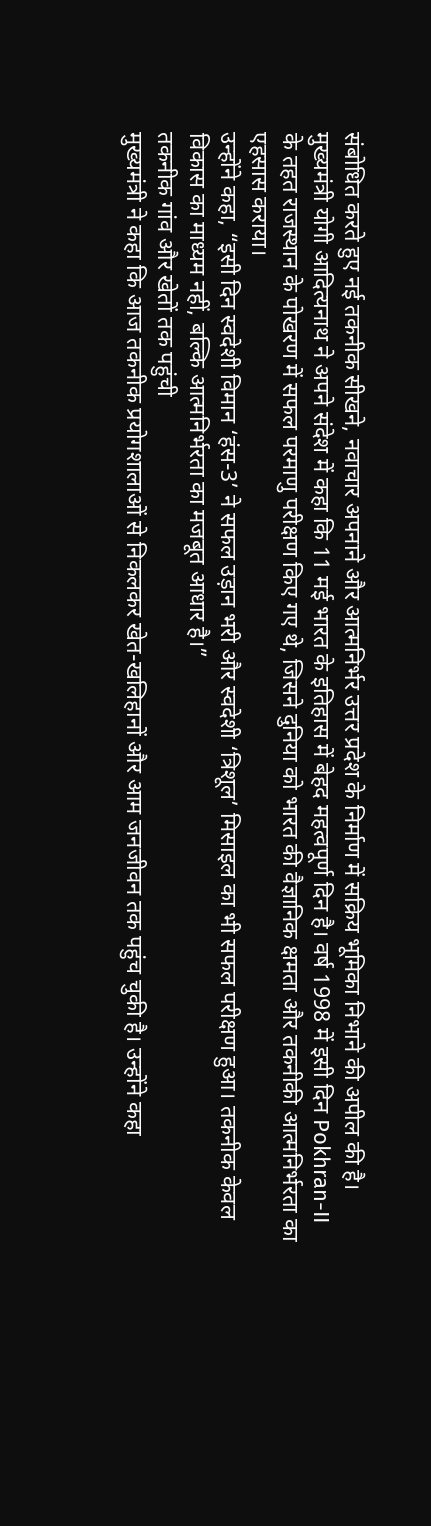संबोधित करते हुए नई तकनीक सीखने, नवाचार अपनाने और आत्मनिर्भर उत्तर प्रदेश के निर्माण में सक्रिय भूमिका निभाने की अपील की है।
मुख्यमंत्री योगी आदित्यनाथ ने अपने संदेश में कहा कि 11 मई भारत के इतिहास में बेहद महत्वपूर्ण दिन है। वर्ष 1998 में इसी दिन Pokhran-II के तहत राजस्थान के पोखरण में सफल परमाणु परीक्षण किए गए थे, जिसने दुनिया को भारत की वैज्ञानिक क्षमता और तकनीकी आत्मनिर्भरता का एहसास कराया।
उन्होंने कहा, “इसी दिन स्वदेशी विमान ‘हंस-3’ ने सफल उड़ान भरी और स्वदेशी ‘त्रिशूल’ मिसाइल का भी सफल परीक्षण हुआ। तकनीक केवल विकास का माध्यम नहीं, बल्कि आत्मनिर्भरता का मजबूत आधार है।”
तकनीक गांव और खेतों तक पहुंची
मुख्यमंत्री ने कहा कि आज तकनीक प्रयोगशालाओं से निकलकर खेत-खलिहानों और आम जनजीवन तक पहुंच चुकी है। उन्होंने कहा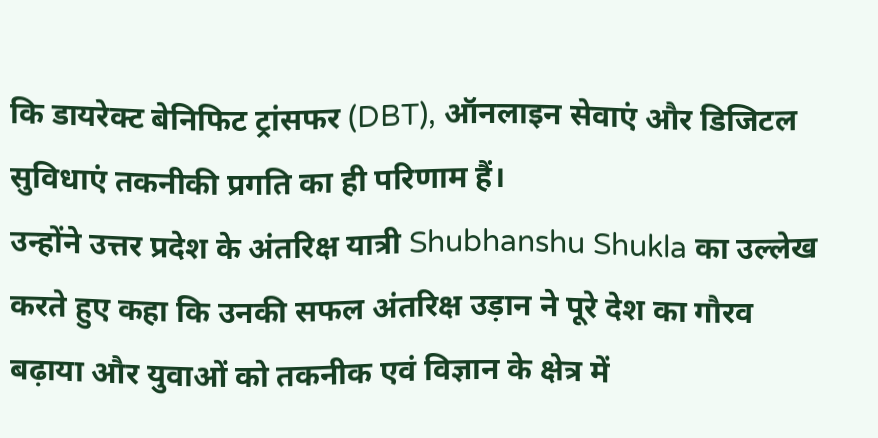कि डायरेक्ट बेनिफिट ट्रांसफर (DBT), ऑनलाइन सेवाएं और डिजिटल सुविधाएं तकनीकी प्रगति का ही परिणाम हैं।
उन्होंने उत्तर प्रदेश के अंतरिक्ष यात्री Shubhanshu Shukla का उल्लेख करते हुए कहा कि उनकी सफल अंतरिक्ष उड़ान ने पूरे देश का गौरव बढ़ाया और युवाओं को तकनीक एवं विज्ञान के क्षेत्र में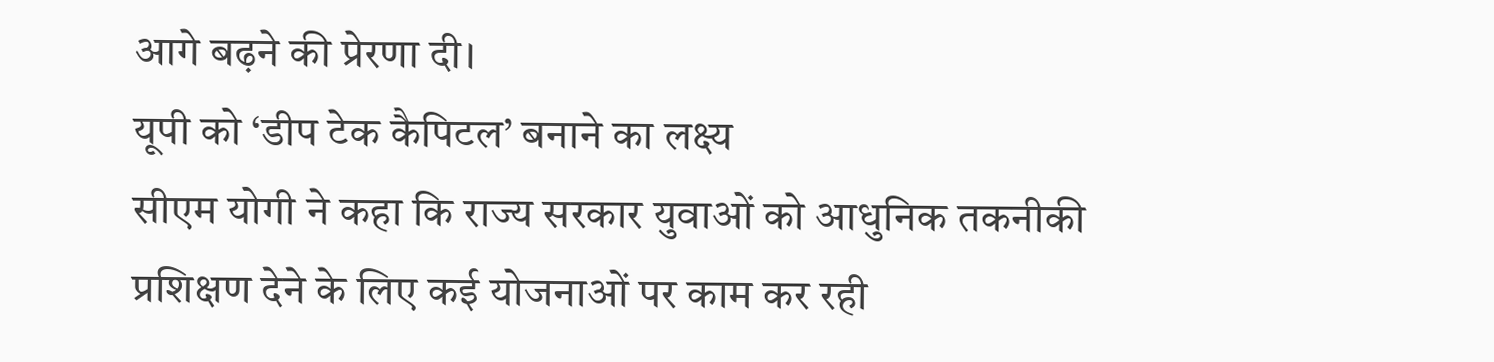आगे बढ़ने की प्रेरणा दी।
यूपी को ‘डीप टेक कैपिटल’ बनाने का लक्ष्य
सीएम योगी ने कहा कि राज्य सरकार युवाओं को आधुनिक तकनीकी प्रशिक्षण देने के लिए कई योजनाओं पर काम कर रही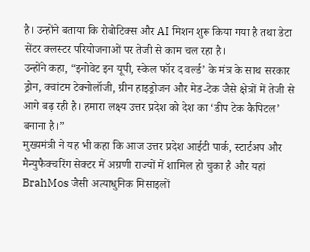है। उन्होंने बताया कि रोबोटिक्स और AI मिशन शुरू किया गया है तथा डेटा सेंटर क्लस्टर परियोजनाओं पर तेजी से काम चल रहा है।
उन्होंने कहा, “इनोवेट इन यूपी, स्केल फॉर द वर्ल्ड’ के मंत्र के साथ सरकार ड्रोन, क्वांटम टेक्नोलॉजी, ग्रीन हाइड्रोजन और मेड-टेक जैसे क्षेत्रों में तेजी से आगे बढ़ रही है। हमारा लक्ष्य उत्तर प्रदेश को देश का ‘डीप टेक कैपिटल’ बनाना है।”
मुख्यमंत्री ने यह भी कहा कि आज उत्तर प्रदेश आईटी पार्क, स्टार्टअप और मैन्युफैक्चरिंग सेक्टर में अग्रणी राज्यों में शामिल हो चुका है और यहां BrahMos जैसी अत्याधुनिक मिसाइलों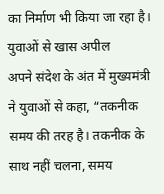का निर्माण भी किया जा रहा है।
युवाओं से खास अपील
अपने संदेश के अंत में मुख्यमंत्री ने युवाओं से कहा, “तकनीक समय की तरह है। तकनीक के साथ नहीं चलना, समय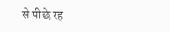से पीछे रह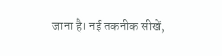जाना है। नई तकनीक सीखें,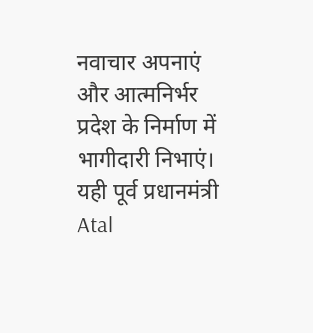नवाचार अपनाएं और आत्मनिर्भर प्रदेश के निर्माण में भागीदारी निभाएं। यही पूर्व प्रधानमंत्री Atal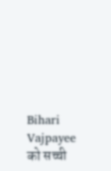Bihari Vajpayee को सच्ची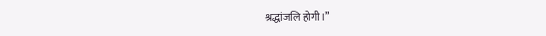श्रद्धांजलि होगी।”